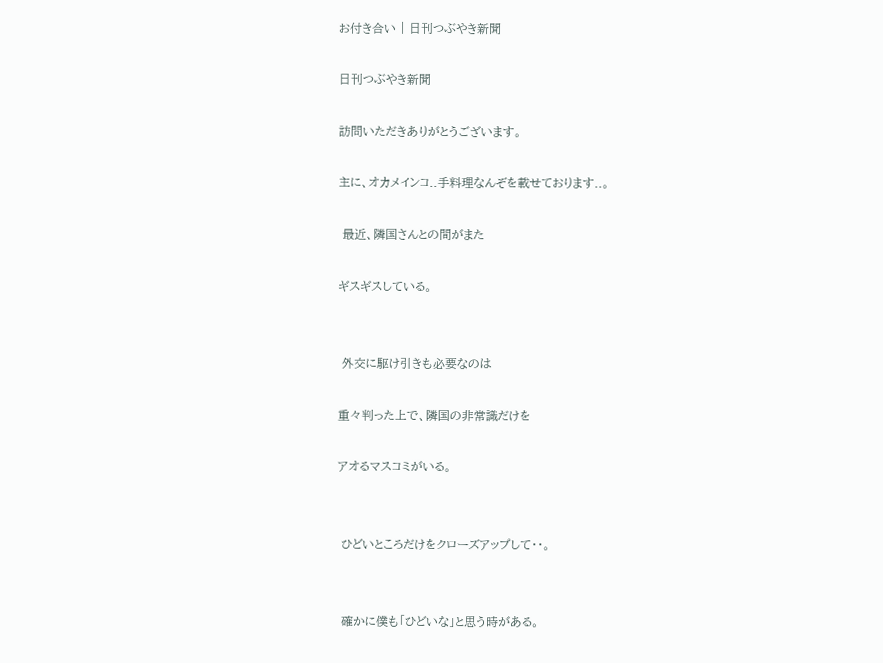お付き合い | 日刊つぶやき新聞

日刊つぶやき新聞

訪問いただきありがとうございます。

主に、オカメインコ..手料理なんぞを載せております..。

 最近、隣国さんとの間がまた

ギスギスしている。


 外交に駆け引きも必要なのは

重々判った上で、隣国の非常識だけを

アオるマスコミがいる。


 ひどいところだけをクローズアップして・・。


 確かに僕も「ひどいな」と思う時がある。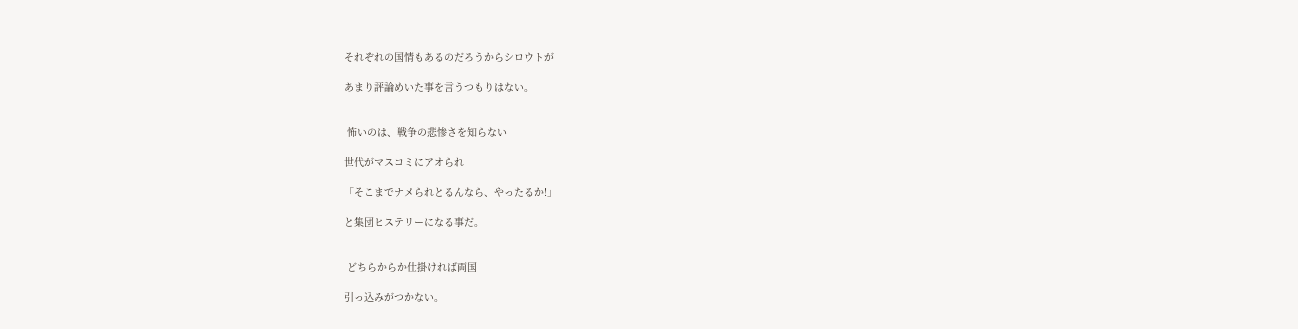それぞれの国情もあるのだろうからシロウトが

あまり評論めいた事を言うつもりはない。


 怖いのは、戦争の悲惨さを知らない

世代がマスコミにアオられ

「そこまでナメられとるんなら、やったるか!」

と集団ヒステリーになる事だ。


 どちらからか仕掛ければ両国

引っ込みがつかない。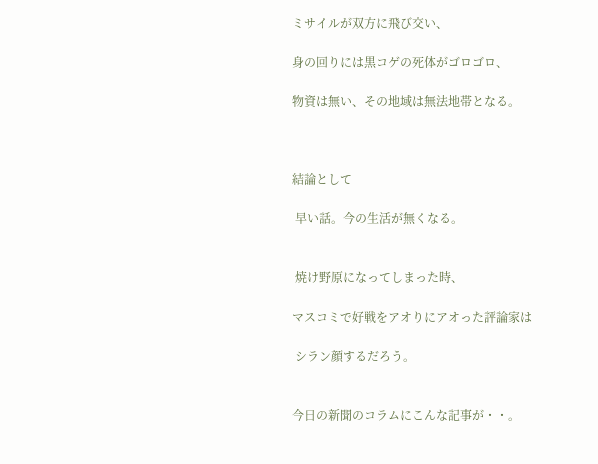ミサイルが双方に飛び交い、

身の回りには黒コゲの死体がゴロゴロ、

物資は無い、その地域は無法地帯となる。



結論として

 早い話。今の生活が無くなる。


 焼け野原になってしまった時、

マスコミで好戦をアオりにアオった評論家は

 シラン顔するだろう。


今日の新聞のコラムにこんな記事が・・。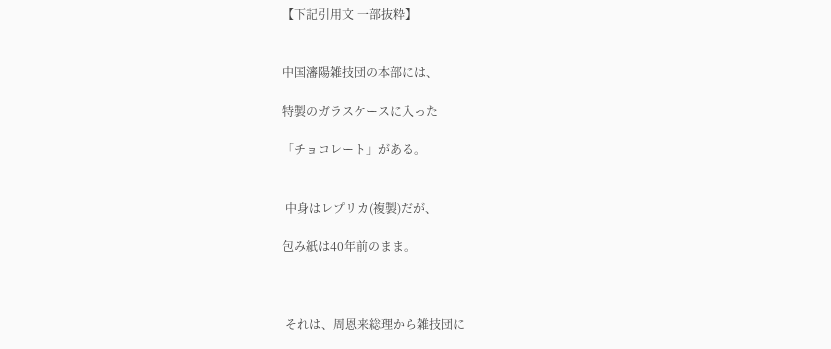【下記引用文 一部抜粋】


中国瀋陽雑技団の本部には、

特製のガラスケースに入った

「チョコレート」がある。


 中身はレプリカ(複製)だが、

包み紙は40年前のまま。



 それは、周恩来総理から雑技団に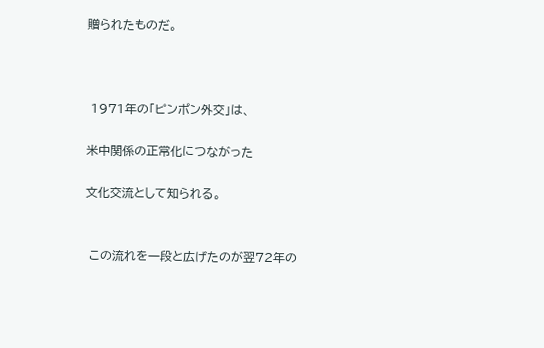贈られたものだ。



 1971年の「ピンポン外交」は、

米中関係の正常化につながった

文化交流として知られる。


 この流れを一段と広げたのが翌72年の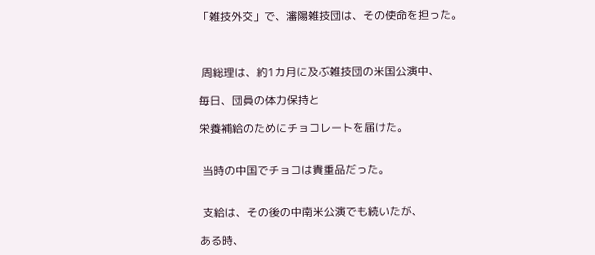「雑技外交」で、瀋陽雑技団は、その使命を担った。



 周総理は、約1カ月に及ぶ雑技団の米国公演中、

毎日、団員の体力保持と

栄養補給のためにチョコレートを届けた。


 当時の中国でチョコは貴重品だった。


 支給は、その後の中南米公演でも続いたが、

ある時、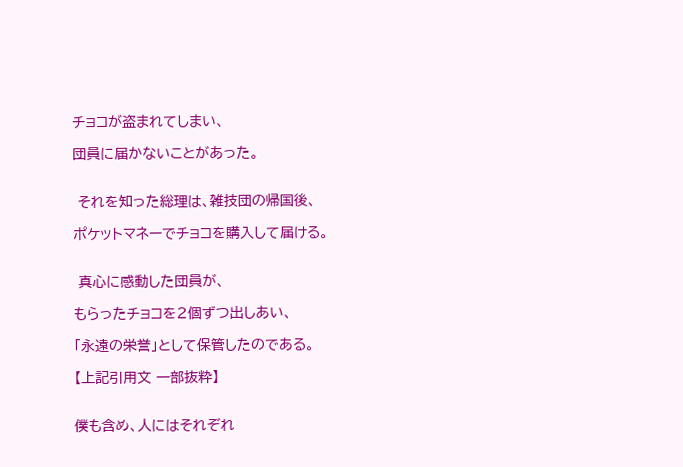チョコが盗まれてしまい、

団員に届かないことがあった。


 それを知った総理は、雑技団の帰国後、

ポケットマネーでチョコを購入して届ける。


 真心に感動した団員が、

もらったチョコを2個ずつ出しあい、

「永遠の栄誉」として保管したのである。

【上記引用文 一部抜粋】


僕も含め、人にはそれぞれ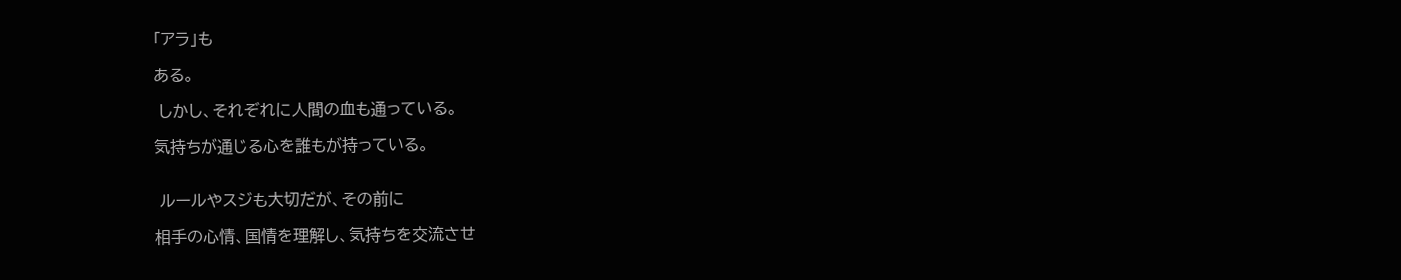「アラ」も

ある。

 しかし、それぞれに人間の血も通っている。

気持ちが通じる心を誰もが持っている。


 ルールやスジも大切だが、その前に

相手の心情、国情を理解し、気持ちを交流させ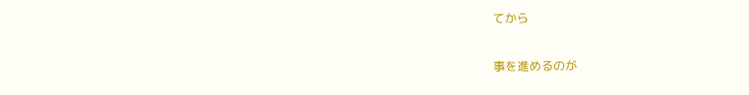てから

事を進めるのが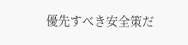優先すべき安全策だ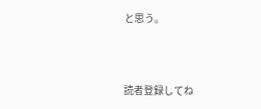と思う。



読者登録してね